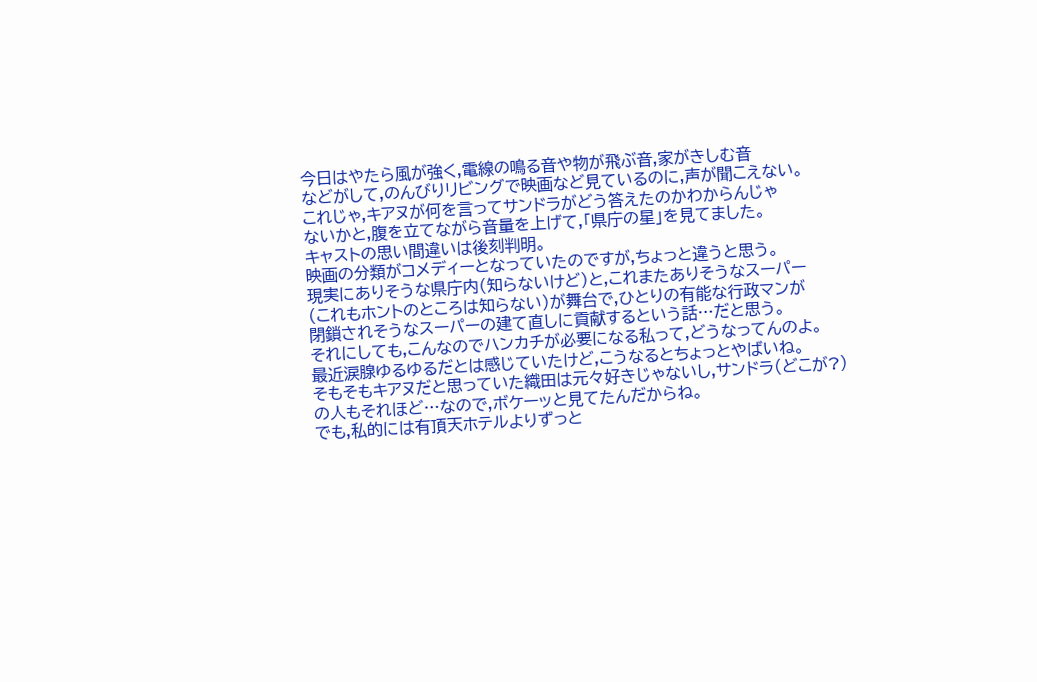今日はやたら風が強く,電線の鳴る音や物が飛ぶ音,家がきしむ音
などがして,のんびりリビングで映画など見ているのに,声が聞こえない。
これじゃ,キアヌが何を言ってサンドラがどう答えたのかわからんじゃ
ないかと,腹を立てながら音量を上げて,「県庁の星」を見てました。
キャストの思い間違いは後刻判明。
映画の分類がコメディーとなっていたのですが,ちょっと違うと思う。
現実にありそうな県庁内(知らないけど)と,これまたありそうなスーパー
(これもホントのところは知らない)が舞台で,ひとりの有能な行政マンが
閉鎖されそうなスーパーの建て直しに貢献するという話…だと思う。
それにしても,こんなのでハンカチが必要になる私って,どうなってんのよ。
最近涙腺ゆるゆるだとは感じていたけど,こうなるとちょっとやばいね。
そもそもキアヌだと思っていた織田は元々好きじゃないし,サンドラ(どこが?)
の人もそれほど…なので,ボケーッと見てたんだからね。
でも,私的には有頂天ホテルよりずっと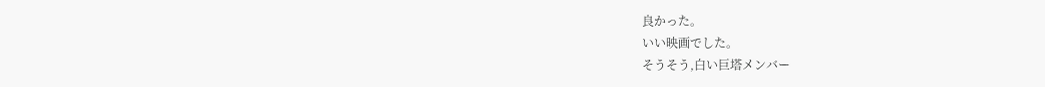良かった。
いい映画でした。
そうそう,白い巨塔メンバー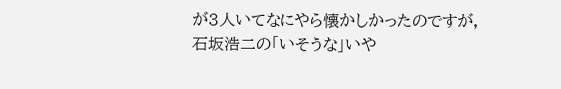が3人いてなにやら懐かしかったのですが,
石坂浩二の「いそうな」いや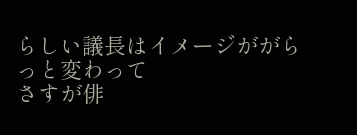らしい議長はイメージががらっと変わって
さすが俳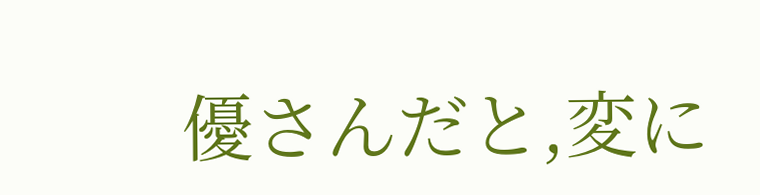優さんだと,変に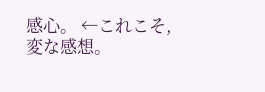感心。 ←これこそ,変な感想。